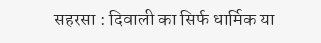सहरसा : दिवाली का सिर्फ धार्मिक या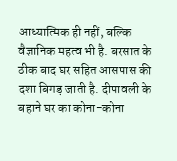आध्यात्मिक ही नहीं, बल्कि वैज्ञानिक महत्व भी है. बरसात के ठीक बाद घर सहित आसपास की दशा बिगड़ जाती है. दीपावली के बहाने घर का कोना-कोना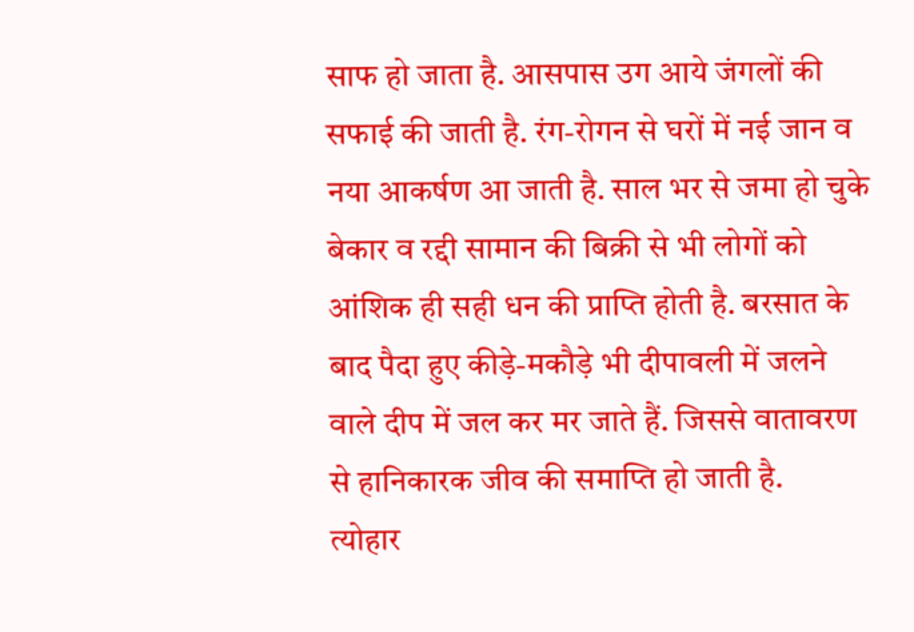साफ हो जाता है. आसपास उग आये जंगलों की सफाई की जाती है. रंग-रोगन से घरों में नई जान व नया आकर्षण आ जाती है. साल भर से जमा हो चुके बेकार व रद्दी सामान की बिक्री से भी लोगों को आंशिक ही सही धन की प्राप्ति होती है. बरसात के बाद पैदा हुए कीड़े-मकौड़े भी दीपावली में जलने वाले दीप में जल कर मर जाते हैं. जिससे वातावरण से हानिकारक जीव की समाप्ति हो जाती है.
त्योहार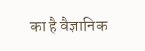का है वैज्ञानिक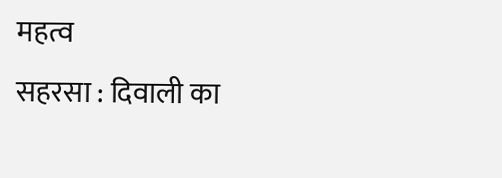महत्व
सहरसा : दिवाली का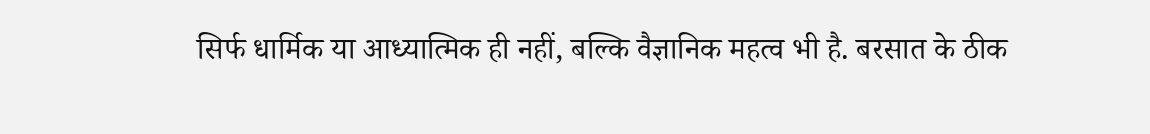सिर्फ धार्मिक या आध्यात्मिक ही नहीं, बल्कि वैज्ञानिक महत्व भी है. बरसात के ठीक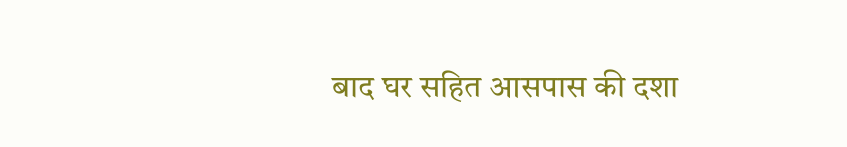बाद घर सहित आसपास की दशा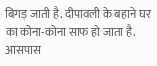बिगड़ जाती है. दीपावली के बहाने घर का कोना-कोना साफ हो जाता है. आसपास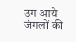उग आये जंगलों की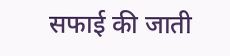सफाई की जाती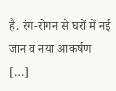है. रंग-रोगन से घरों में नई जान व नया आकर्षण […]